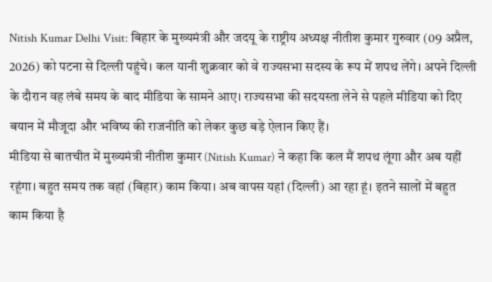Nitish Kumar Delhi Visit: बिहार के मुख्यमंत्री और जदयू के राष्ट्रीय अध्यक्ष नीतीश कुमार गुरुवार (09 अप्रैल, 2026) को पटना से दिल्ली पहुंचे। कल यानी शुक्रवार को वे राज्यसभा सदस्य के रूप में शपथ लेंगे। अपने दिल्ली के दौरान वह लंबे समय के बाद मीडिया के सामने आए। राज्यसभा की सदयस्ता लेने से पहले मीडिया को दिए बयान में मौजूदा और भविष्य की राजनीति को लेकर कुछ बड़े ऐलान किए हैं।
मीडिया से बातचीत में मुख्यमंत्री नीतीश कुमार (Nitish Kumar) ने कहा कि कल मैं शपथ लूंगा और अब यहीं रहूंगा। बहुत समय तक वहां (बिहार) काम किया। अब वापस यहां (दिल्ली) आ रहा हूं। इतने सालों में बहुत काम किया है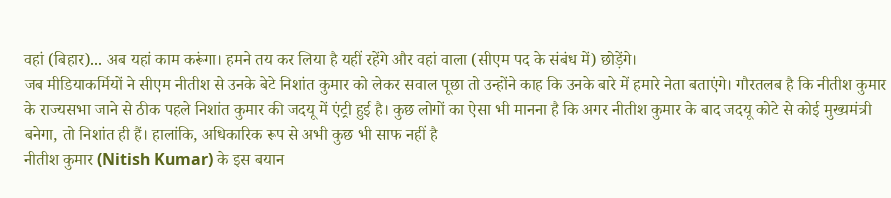वहां (बिहार)... अब यहां काम करूंगा। हमने तय कर लिया है यहीं रहेंगे और वहां वाला (सीएम पद के संबंध में) छोड़ेंगे।
जब मीडियाकर्मियों ने सीएम नीतीश से उनके बेटे निशांत कुमार को लेकर सवाल पूछा तो उन्होंने काह कि उनके बारे में हमारे नेता बताएंगे। गौरतलब है कि नीतीश कुमार के राज्यसभा जाने से ठीक पहले निशांत कुमार की जदयू में एंट्री हुई है। कुछ लोगों का ऐसा भी मानना है कि अगर नीतीश कुमार के बाद जदयू कोटे से कोई मुख्यमंत्री बनेगा, तो निशांत ही हैं। हालांकि, अधिकारिक रूप से अभी कुछ भी साफ नहीं है
नीतीश कुमार (Nitish Kumar) के इस बयान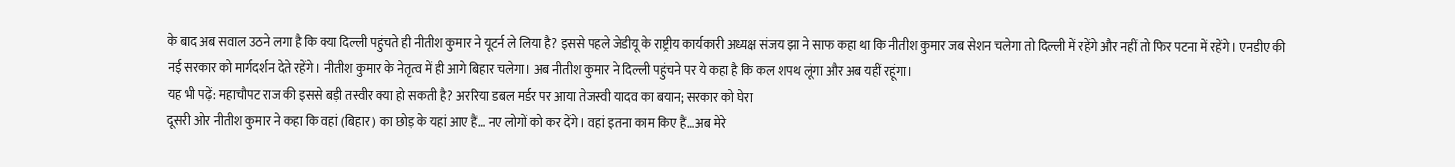के बाद अब सवाल उठने लगा है कि क्या दिल्ली पहुंचते ही नीतीश कुमार ने यूटर्न ले लिया है? इससे पहले जेडीयू के राष्ट्रीय कार्यकारी अध्यक्ष संजय झा ने साफ कहा था कि नीतीश कुमार जब सेशन चलेगा तो दिल्ली में रहेंगे और नहीं तो फिर पटना में रहेंगे। एनडीए की नई सरकार को मार्गदर्शन देते रहेंगे। नीतीश कुमार के नेतृत्व में ही आगे बिहार चलेगा। अब नीतीश कुमार ने दिल्ली पहुंचने पर ये कहा है कि कल शपथ लूंगा और अब यहीं रहूंगा।
यह भी पढ़ें: महाचौपट राज की इससे बड़ी तस्वीर क्या हो सकती है? अररिया डबल मर्डर पर आया तेजस्वी यादव का बयान; सरकार को घेरा
दूसरी ओर नीतीश कुमार ने कहा कि वहां (बिहार) का छोड़ के यहां आए हैं… नए लोगों को कर देंगे। वहां इतना काम किए हैं…अब मेरे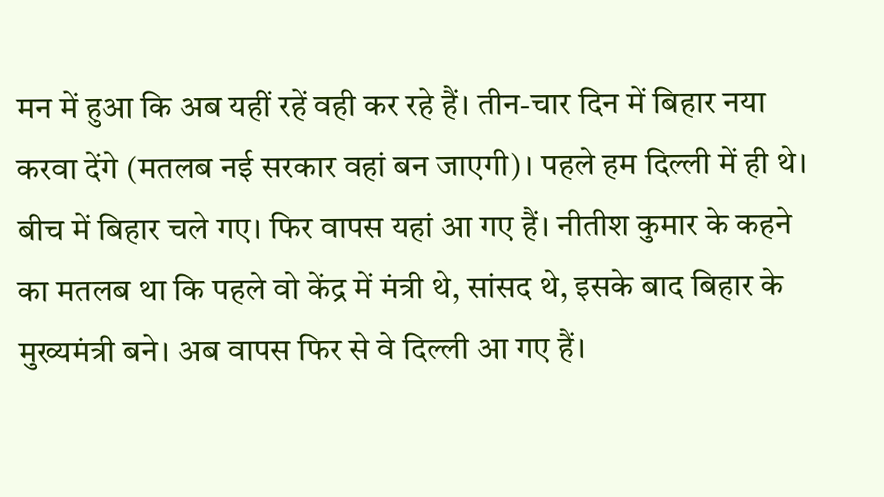मन में हुआ कि अब यहीं रहें वही कर रहे हैं। तीन-चार दिन में बिहार नया करवा देंगे (मतलब नई सरकार वहां बन जाएगी)। पहले हम दिल्ली में ही थे। बीच में बिहार चले गए। फिर वापस यहां आ गए हैं। नीतीश कुमार के कहने का मतलब था कि पहले वो केंद्र में मंत्री थे, सांसद थे, इसके बाद बिहार के मुख्यमंत्री बने। अब वापस फिर से वे दिल्ली आ गए हैं।